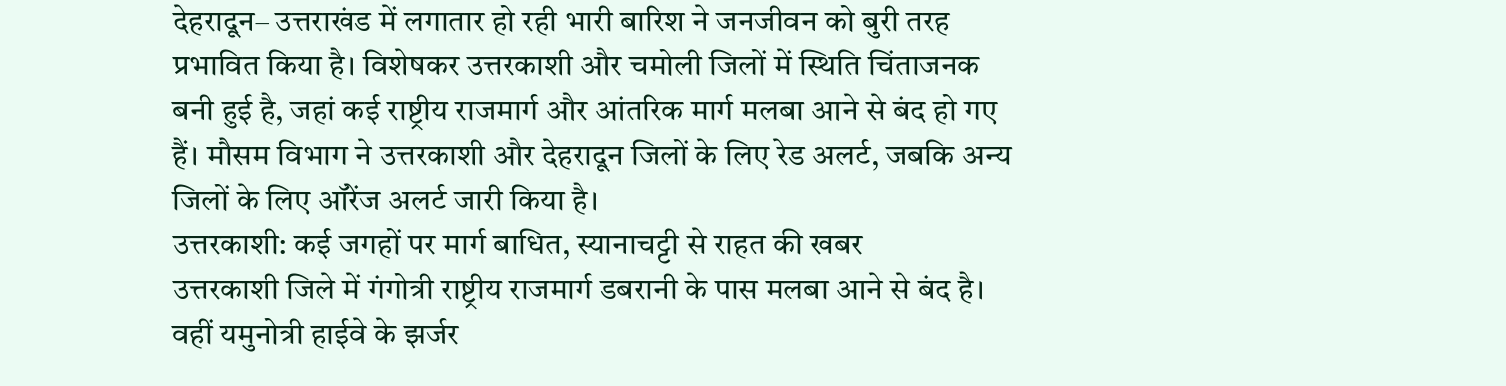देहरादून– उत्तराखंड में लगातार हो रही भारी बारिश ने जनजीवन को बुरी तरह प्रभावित किया है। विशेषकर उत्तरकाशी और चमोली जिलों में स्थिति चिंताजनक बनी हुई है, जहां कई राष्ट्रीय राजमार्ग और आंतरिक मार्ग मलबा आने से बंद हो गए हैं। मौसम विभाग ने उत्तरकाशी और देहरादून जिलों के लिए रेड अलर्ट, जबकि अन्य जिलों के लिए ऑरेंज अलर्ट जारी किया है।
उत्तरकाशी: कई जगहों पर मार्ग बाधित, स्यानाचट्टी से राहत की खबर
उत्तरकाशी जिले में गंगोत्री राष्ट्रीय राजमार्ग डबरानी के पास मलबा आने से बंद है। वहीं यमुनोत्री हाईवे के झर्जर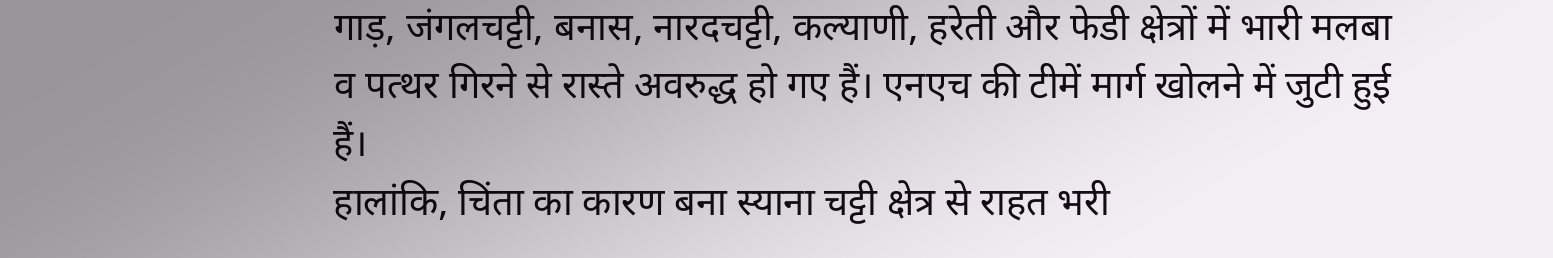गाड़, जंगलचट्टी, बनास, नारदचट्टी, कल्याणी, हरेती और फेडी क्षेत्रों में भारी मलबा व पत्थर गिरने से रास्ते अवरुद्ध हो गए हैं। एनएच की टीमें मार्ग खोलने में जुटी हुई हैं।
हालांकि, चिंता का कारण बना स्याना चट्टी क्षेत्र से राहत भरी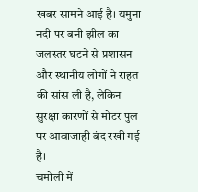खबर सामने आई है। यमुना नदी पर बनी झील का जलस्तर घटने से प्रशासन और स्थानीय लोगों ने राहत की सांस ली है, लेकिन सुरक्षा कारणों से मोटर पुल पर आवाजाही बंद रखी गई है।
चमोली में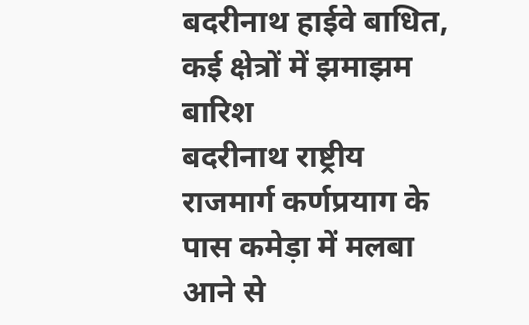बदरीनाथ हाईवे बाधित, कई क्षेत्रों में झमाझम बारिश
बदरीनाथ राष्ट्रीय राजमार्ग कर्णप्रयाग के पास कमेड़ा में मलबा आने से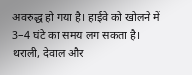अवरुद्ध हो गया है। हाईवे को खोलने में 3–4 घंटे का समय लग सकता है। थराली, देवाल और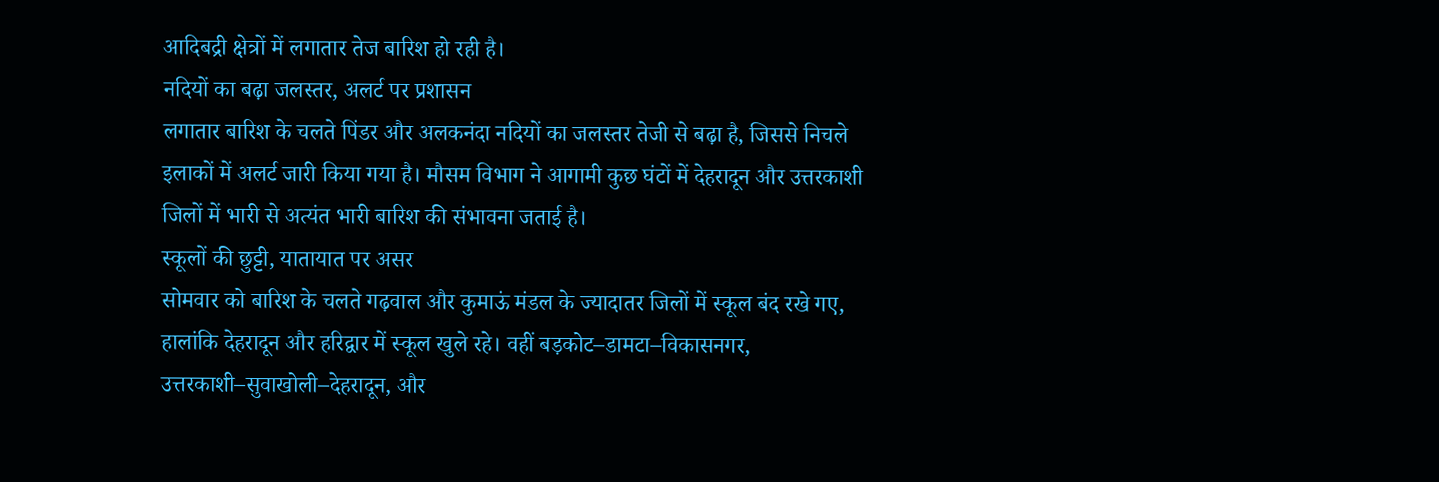आदिबद्री क्षेत्रों में लगातार तेज बारिश हो रही है।
नदियों का बढ़ा जलस्तर, अलर्ट पर प्रशासन
लगातार बारिश के चलते पिंडर और अलकनंदा नदियों का जलस्तर तेजी से बढ़ा है, जिससे निचले इलाकों में अलर्ट जारी किया गया है। मौसम विभाग ने आगामी कुछ घंटों में देहरादून और उत्तरकाशी जिलों में भारी से अत्यंत भारी बारिश की संभावना जताई है।
स्कूलों की छुट्टी, यातायात पर असर
सोमवार को बारिश के चलते गढ़वाल और कुमाऊं मंडल के ज्यादातर जिलों में स्कूल बंद रखे गए, हालांकि देहरादून और हरिद्वार में स्कूल खुले रहे। वहीं बड़कोट–डामटा–विकासनगर, उत्तरकाशी–सुवाखोली–देहरादून, और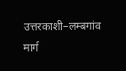उत्तरकाशी–लम्बगांव मार्ग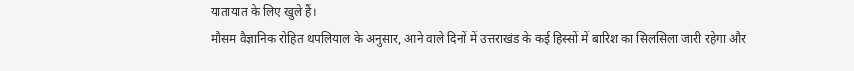यातायात के लिए खुले हैं।
मौसम वैज्ञानिक रोहित थपलियाल के अनुसार, आने वाले दिनों में उत्तराखंड के कई हिस्सों में बारिश का सिलसिला जारी रहेगा और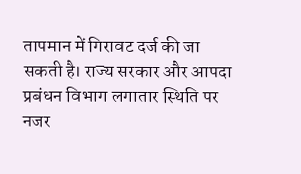तापमान में गिरावट दर्ज की जा सकती है। राज्य सरकार और आपदा प्रबंधन विभाग लगातार स्थिति पर नजर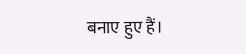बनाए हुए हैं।